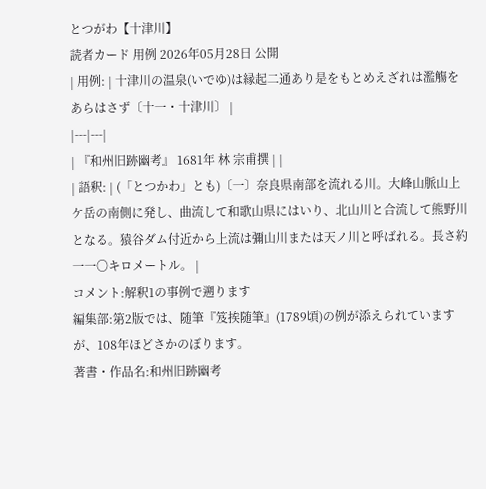とつがわ【十津川】
読者カード 用例 2026年05月28日 公開
| 用例: | 十津川の温泉(いでゆ)は縁起二通あり是をもとめえざれは濫觴をあらはさず〔十一・十津川〕 |
|---|---|
| 『和州旧跡幽考』 1681年 林 宗甫撰 | |
| 語釈: | (「とつかわ」とも)〔一〕奈良県南部を流れる川。大峰山脈山上ケ岳の南側に発し、曲流して和歌山県にはいり、北山川と合流して熊野川となる。猿谷ダム付近から上流は彌山川または天ノ川と呼ばれる。長さ約一一〇キロメートル。 |
コメント:解釈1の事例で遡ります
編集部:第2版では、随筆『笈挨随筆』(1789頃)の例が添えられていますが、108年ほどさかのぼります。
著書・作品名:和州旧跡幽考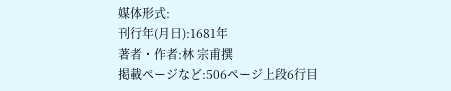媒体形式:
刊行年(月日):1681年
著者・作者:林 宗甫撰
掲載ページなど:506ページ上段6行目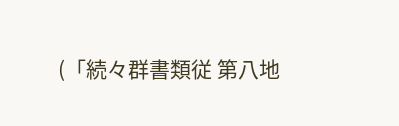(「続々群書類従 第八地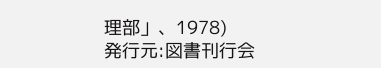理部」、1978)
発行元:図書刊行会